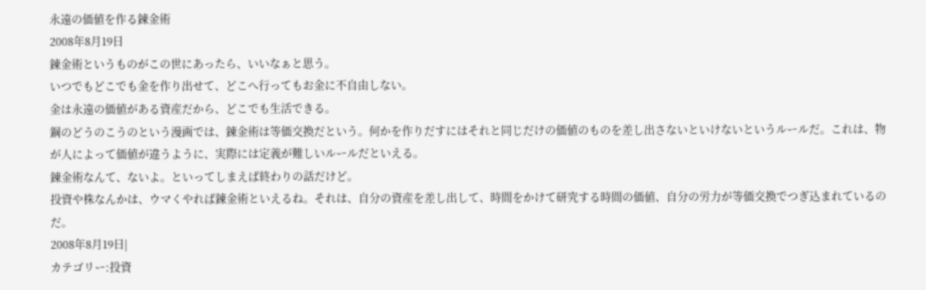永遠の価値を作る錬金術
2008年8月19日
錬金術というものがこの世にあったら、いいなぁと思う。
いつでもどこでも金を作り出せて、どこへ行ってもお金に不自由しない。
金は永遠の価値がある資産だから、どこでも生活できる。
鋼のどうのこうのという漫画では、錬金術は等価交換だという。何かを作りだすにはそれと同じだけの価値のものを差し出さないといけないというルールだ。これは、物が人によって価値が違うように、実際には定義が難しいルールだといえる。
錬金術なんて、ないよ。といってしまえば終わりの話だけど。
投資や株なんかは、ウマくやれば錬金術といえるね。それは、自分の資産を差し出して、時間をかけて研究する時間の価値、自分の労力が等価交換でつぎ込まれているのだ。
2008年8月19日|
カテゴリー:投資